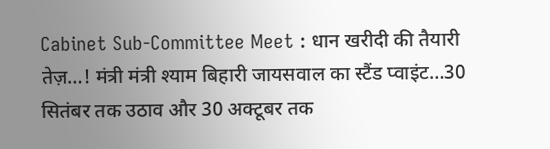Cabinet Sub-Committee Meet : धान खरीदी की तैयारी तेज़…! मंत्री मंत्री श्याम बिहारी जायसवाल का स्टैंड प्वाइंट…30 सितंबर तक उठाव और 30 अक्टूबर तक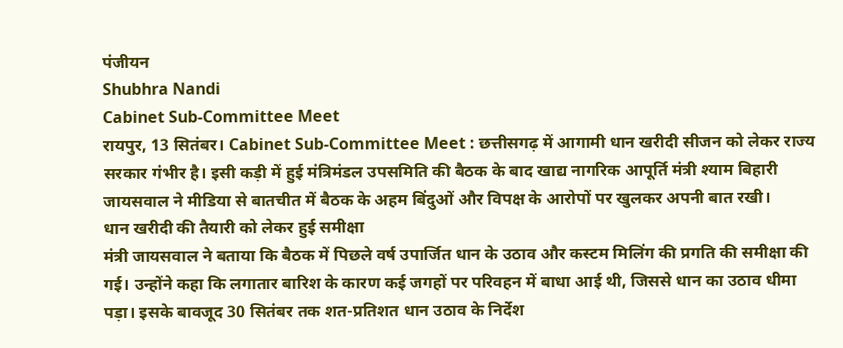पंजीयन
Shubhra Nandi
Cabinet Sub-Committee Meet
रायपुर, 13 सितंबर। Cabinet Sub-Committee Meet : छत्तीसगढ़ में आगामी धान खरीदी सीजन को लेकर राज्य सरकार गंभीर है। इसी कड़ी में हुई मंत्रिमंडल उपसमिति की बैठक के बाद खाद्य नागरिक आपूर्ति मंत्री श्याम बिहारी जायसवाल ने मीडिया से बातचीत में बैठक के अहम बिंदुओं और विपक्ष के आरोपों पर खुलकर अपनी बात रखी।
धान खरीदी की तैयारी को लेकर हुई समीक्षा
मंत्री जायसवाल ने बताया कि बैठक में पिछले वर्ष उपार्जित धान के उठाव और कस्टम मिलिंग की प्रगति की समीक्षा की गई। उन्होंने कहा कि लगातार बारिश के कारण कई जगहों पर परिवहन में बाधा आई थी, जिससे धान का उठाव धीमा पड़ा। इसके बावजूद 30 सितंबर तक शत-प्रतिशत धान उठाव के निर्देश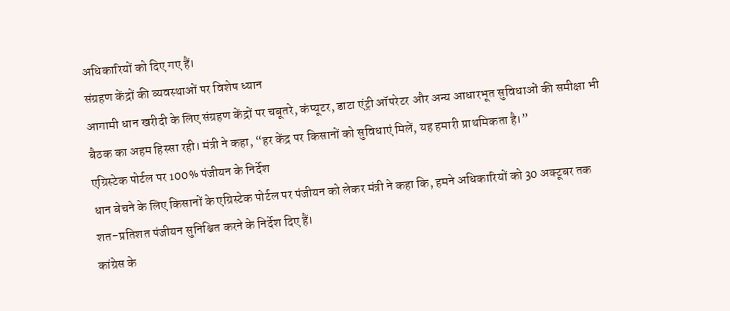अधिकारियों को दिए गए हैं।
संग्रहण केंद्रों की व्यवस्थाओं पर विशेष ध्यान
आगामी धान खरीदी के लिए संग्रहण केंद्रों पर चबूतरे, कंप्यूटर, डाटा एंट्री ऑपरेटर और अन्य आधारभूत सुविधाओं की समीक्षा भी बैठक का अहम हिस्सा रही। मंत्री ने कहा, “हर केंद्र पर किसानों को सुविधाएं मिलें, यह हमारी प्राथमिकता है।”
एग्रिस्टेक पोर्टल पर 100% पंजीयन के निर्देश
धान बेचने के लिए किसानों के एग्रिस्टेक पोर्टल पर पंजीयन को लेकर मंत्री ने कहा कि, हमने अधिकारियों को 30 अक्टूबर तक शत-प्रतिशत पंजीयन सुनिश्चित करने के निर्देश दिए हैं।
कांग्रेस के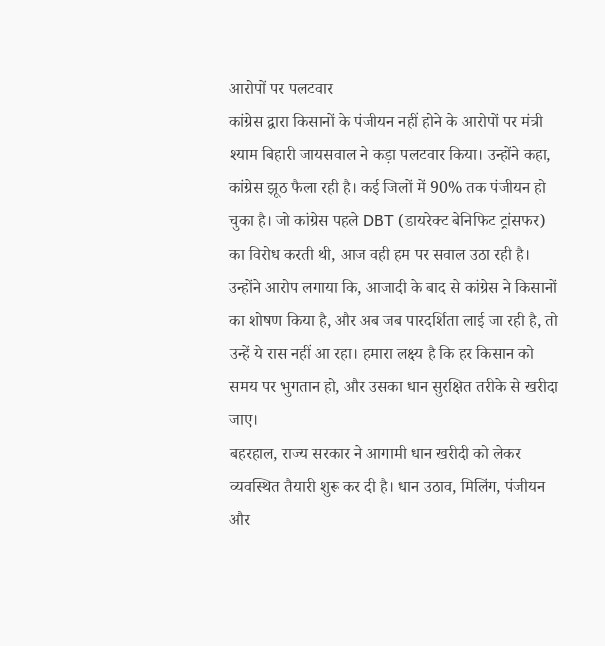आरोपों पर पलटवार
कांग्रेस द्वारा किसानों के पंजीयन नहीं होने के आरोपों पर मंत्री श्याम बिहारी जायसवाल ने कड़ा पलटवार किया। उन्होंने कहा, कांग्रेस झूठ फैला रही है। कई जिलों में 90% तक पंजीयन हो चुका है। जो कांग्रेस पहले DBT (डायरेक्ट बेनिफिट ट्रांसफर) का विरोध करती थी, आज वही हम पर सवाल उठा रही है। उन्होंने आरोप लगाया कि, आजादी के बाद से कांग्रेस ने किसानों का शोषण किया है, और अब जब पारदर्शिता लाई जा रही है, तो उन्हें ये रास नहीं आ रहा। हमारा लक्ष्य है कि हर किसान को समय पर भुगतान हो, और उसका धान सुरक्षित तरीके से खरीदा जाए।
बहरहाल, राज्य सरकार ने आगामी धान खरीदी को लेकर व्यवस्थित तैयारी शुरू कर दी है। धान उठाव, मिलिंग, पंजीयन और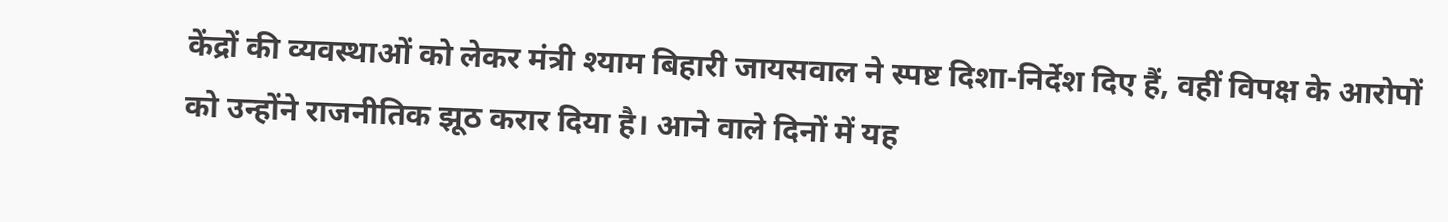केंद्रों की व्यवस्थाओं को लेकर मंत्री श्याम बिहारी जायसवाल ने स्पष्ट दिशा-निर्देश दिए हैं, वहीं विपक्ष के आरोपों को उन्होंने राजनीतिक झूठ करार दिया है। आने वाले दिनों में यह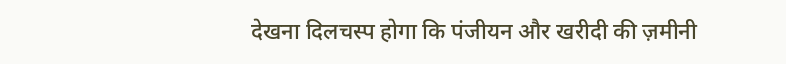देखना दिलचस्प होगा कि पंजीयन और खरीदी की ज़मीनी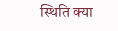स्थिति क्या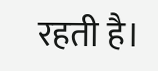रहती है।